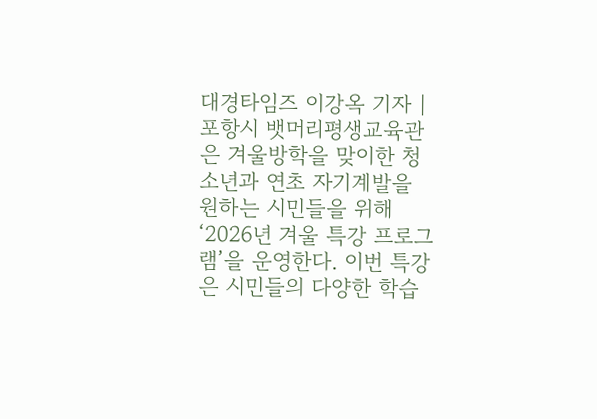대경타임즈 이강옥 기자 | 포항시 뱃머리평생교육관은 겨울방학을 맞이한 청소년과 연초 자기계발을 원하는 시민들을 위해 ‘2026년 겨울 특강 프로그램’을 운영한다. 이번 특강은 시민들의 다양한 학습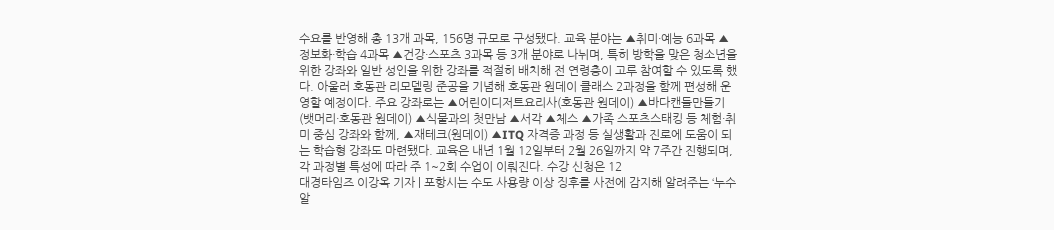수요를 반영해 총 13개 과목, 156명 규모로 구성됐다. 교육 분야는 ▲취미·예능 6과목 ▲정보화·학습 4과목 ▲건강·스포츠 3과목 등 3개 분야로 나뉘며, 특히 방학을 맞은 청소년을 위한 강좌와 일반 성인을 위한 강좌를 적절히 배치해 전 연령층이 고루 참여할 수 있도록 했다. 아울러 호동관 리모델링 준공을 기념해 호동관 원데이 클래스 2과정을 함께 편성해 운영할 예정이다. 주요 강좌로는 ▲어린이디저트요리사(호동관 원데이) ▲바다캔들만들기(뱃머리·호동관 원데이) ▲식물과의 첫만남 ▲서각 ▲체스 ▲가족 스포츠스태킹 등 체험·취미 중심 강좌와 함께, ▲재테크(원데이) ▲ITQ 자격증 과정 등 실생활과 진로에 도움이 되는 학습형 강좌도 마련됐다. 교육은 내년 1월 12일부터 2월 26일까지 약 7주간 진행되며, 각 과정별 특성에 따라 주 1~2회 수업이 이뤄진다. 수강 신청은 12
대경타임즈 이강옥 기자 | 포항시는 수도 사용량 이상 징후를 사전에 감지해 알려주는 ‘누수알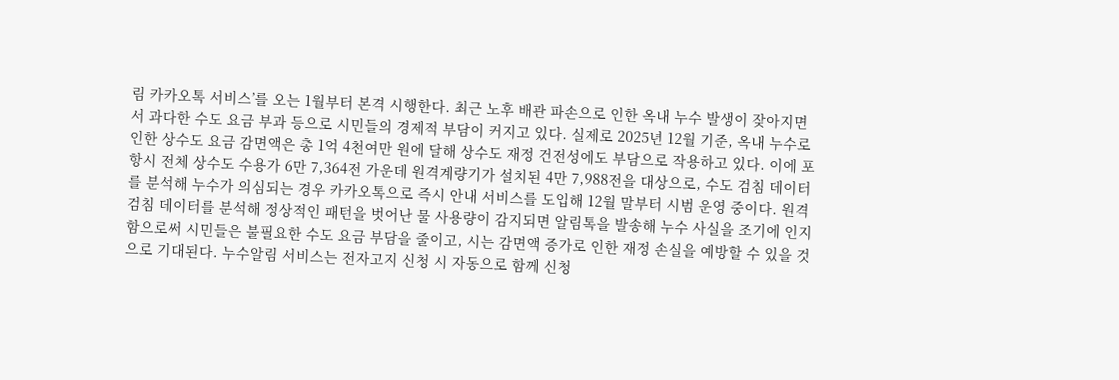림 카카오톡 서비스’를 오는 1월부터 본격 시행한다. 최근 노후 배관 파손으로 인한 옥내 누수 발생이 잦아지면서 과다한 수도 요금 부과 등으로 시민들의 경제적 부담이 커지고 있다. 실제로 2025년 12월 기준, 옥내 누수로 인한 상수도 요금 감면액은 총 1억 4천여만 원에 달해 상수도 재정 건전성에도 부담으로 작용하고 있다. 이에 포항시 전체 상수도 수용가 6만 7,364전 가운데 원격계량기가 설치된 4만 7,988전을 대상으로, 수도 검침 데이터를 분석해 누수가 의심되는 경우 카카오톡으로 즉시 안내 서비스를 도입해 12월 말부터 시범 운영 중이다. 원격검침 데이터를 분석해 정상적인 패턴을 벗어난 물 사용량이 감지되면 알림톡을 발송해 누수 사실을 조기에 인지함으로써 시민들은 불필요한 수도 요금 부담을 줄이고, 시는 감면액 증가로 인한 재정 손실을 예방할 수 있을 것으로 기대된다. 누수알림 서비스는 전자고지 신청 시 자동으로 함께 신청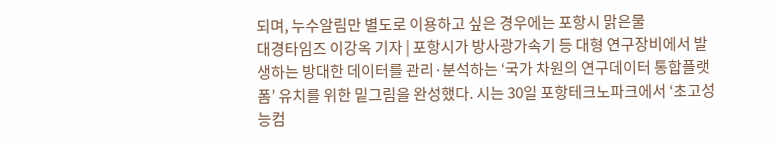되며, 누수알림만 별도로 이용하고 싶은 경우에는 포항시 맑은물
대경타임즈 이강옥 기자 | 포항시가 방사광가속기 등 대형 연구장비에서 발생하는 방대한 데이터를 관리·분석하는 ‘국가 차원의 연구데이터 통합플랫폼’ 유치를 위한 밑그림을 완성했다. 시는 30일 포항테크노파크에서 ‘초고성능컴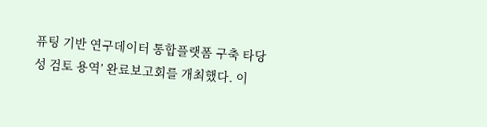퓨팅 기반 연구데이터 통합플랫폼 구축 타당성 검토 용역’ 완료보고회를 개최했다. 이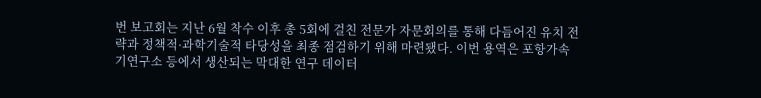번 보고회는 지난 6월 착수 이후 총 5회에 걸친 전문가 자문회의를 통해 다듬어진 유치 전략과 정책적·과학기술적 타당성을 최종 점검하기 위해 마련됐다. 이번 용역은 포항가속기연구소 등에서 생산되는 막대한 연구 데이터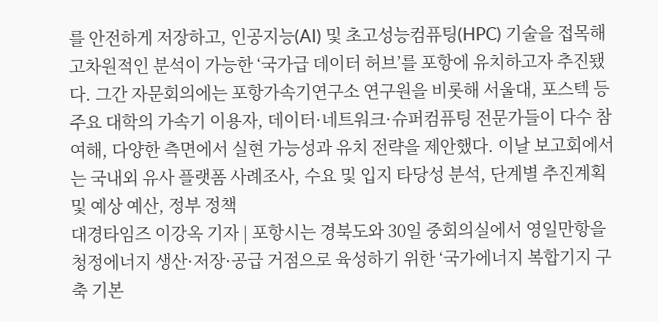를 안전하게 저장하고, 인공지능(AI) 및 초고성능컴퓨팅(HPC) 기술을 접목해 고차원적인 분석이 가능한 ‘국가급 데이터 허브’를 포항에 유치하고자 추진됐다. 그간 자문회의에는 포항가속기연구소 연구원을 비롯해 서울대, 포스텍 등 주요 대학의 가속기 이용자, 데이터·네트워크·슈퍼컴퓨팅 전문가들이 다수 참여해, 다양한 측면에서 실현 가능성과 유치 전략을 제안했다. 이날 보고회에서는 국내외 유사 플랫폼 사례조사, 수요 및 입지 타당성 분석, 단계별 추진계획 및 예상 예산, 정부 정책
대경타임즈 이강옥 기자 | 포항시는 경북도와 30일 중회의실에서 영일만항을 청정에너지 생산·저장·공급 거점으로 육성하기 위한 ‘국가에너지 복합기지 구축 기본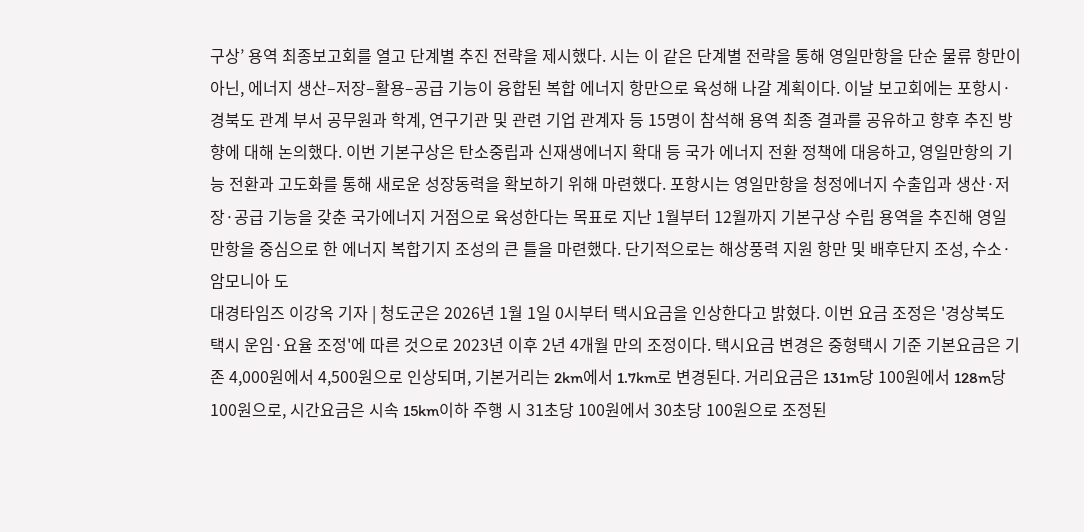구상’ 용역 최종보고회를 열고 단계별 추진 전략을 제시했다. 시는 이 같은 단계별 전략을 통해 영일만항을 단순 물류 항만이 아닌, 에너지 생산–저장–활용–공급 기능이 융합된 복합 에너지 항만으로 육성해 나갈 계획이다. 이날 보고회에는 포항시·경북도 관계 부서 공무원과 학계, 연구기관 및 관련 기업 관계자 등 15명이 참석해 용역 최종 결과를 공유하고 향후 추진 방향에 대해 논의했다. 이번 기본구상은 탄소중립과 신재생에너지 확대 등 국가 에너지 전환 정책에 대응하고, 영일만항의 기능 전환과 고도화를 통해 새로운 성장동력을 확보하기 위해 마련했다. 포항시는 영일만항을 청정에너지 수출입과 생산·저장·공급 기능을 갖춘 국가에너지 거점으로 육성한다는 목표로 지난 1월부터 12월까지 기본구상 수립 용역을 추진해 영일만항을 중심으로 한 에너지 복합기지 조성의 큰 틀을 마련했다. 단기적으로는 해상풍력 지원 항만 및 배후단지 조성, 수소·암모니아 도
대경타임즈 이강옥 기자 | 청도군은 2026년 1월 1일 0시부터 택시요금을 인상한다고 밝혔다. 이번 요금 조정은 '경상북도 택시 운임·요율 조정'에 따른 것으로 2023년 이후 2년 4개월 만의 조정이다. 택시요금 변경은 중형택시 기준 기본요금은 기존 4,000원에서 4,500원으로 인상되며, 기본거리는 2km에서 1.7km로 변경된다. 거리요금은 131m당 100원에서 128m당 100원으로, 시간요금은 시속 15km이하 주행 시 31초당 100원에서 30초당 100원으로 조정된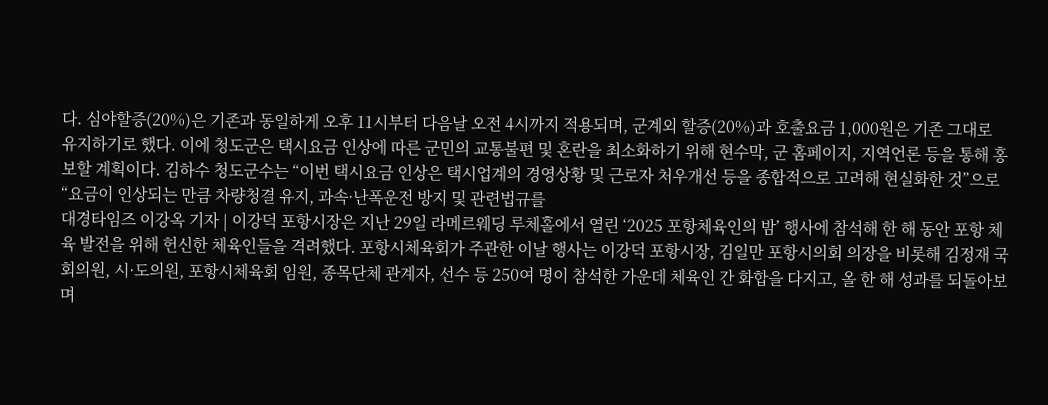다. 심야할증(20%)은 기존과 동일하게 오후 11시부터 다음날 오전 4시까지 적용되며, 군계외 할증(20%)과 호출요금 1,000원은 기존 그대로 유지하기로 했다. 이에 청도군은 택시요금 인상에 따른 군민의 교통불편 및 혼란을 최소화하기 위해 현수막, 군 홈페이지, 지역언론 등을 통해 홍보할 계획이다. 김하수 청도군수는 “이번 택시요금 인상은 택시업계의 경영상황 및 근로자 처우개선 등을 종합적으로 고려해 현실화한 것”으로 “요금이 인상되는 만큼 차량청결 유지, 과속·난폭운전 방지 및 관련법규를
대경타임즈 이강옥 기자 | 이강덕 포항시장은 지난 29일 라메르웨딩 루체홀에서 열린 ‘2025 포항체육인의 밤’ 행사에 참석해 한 해 동안 포항 체육 발전을 위해 헌신한 체육인들을 격려했다. 포항시체육회가 주관한 이날 행사는 이강덕 포항시장, 김일만 포항시의회 의장을 비롯해 김정재 국회의원, 시·도의원, 포항시체육회 임원, 종목단체 관계자, 선수 등 250여 명이 참석한 가운데 체육인 간 화합을 다지고, 올 한 해 성과를 되돌아보며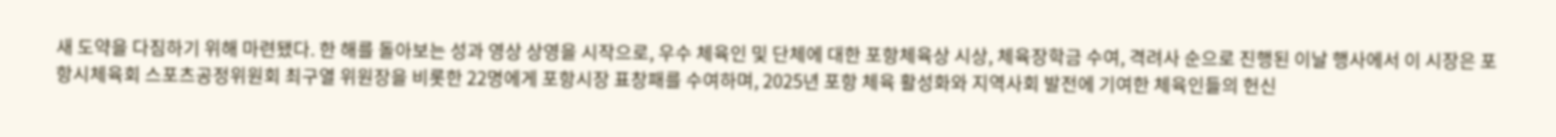새 도약을 다짐하기 위해 마련됐다. 한 해를 돌아보는 성과 영상 상영을 시작으로, 우수 체육인 및 단체에 대한 포항체육상 시상, 체육장학금 수여, 격려사 순으로 진행된 이날 행사에서 이 시장은 포항시체육회 스포츠공정위원회 최구열 위원장을 비롯한 22명에게 포항시장 표창패를 수여하며, 2025년 포항 체육 활성화와 지역사회 발전에 기여한 체육인들의 헌신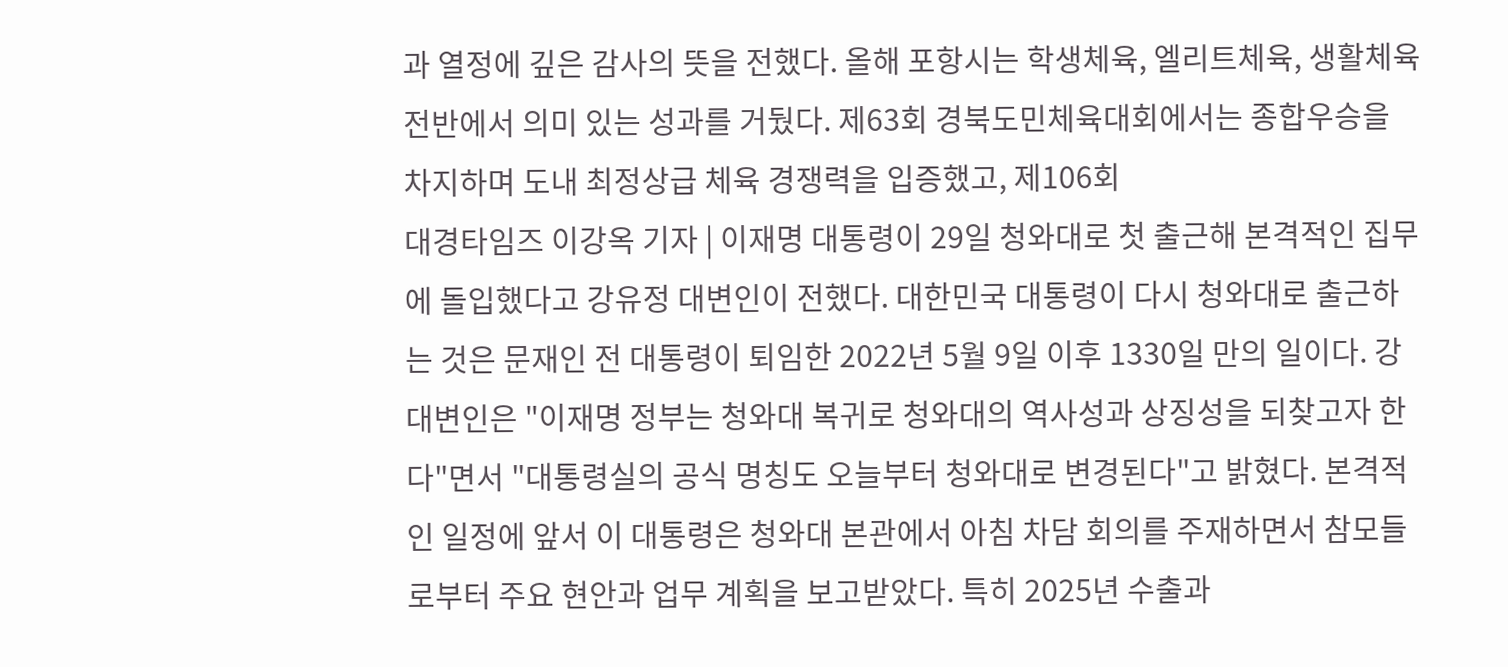과 열정에 깊은 감사의 뜻을 전했다. 올해 포항시는 학생체육, 엘리트체육, 생활체육 전반에서 의미 있는 성과를 거뒀다. 제63회 경북도민체육대회에서는 종합우승을 차지하며 도내 최정상급 체육 경쟁력을 입증했고, 제106회
대경타임즈 이강옥 기자 | 이재명 대통령이 29일 청와대로 첫 출근해 본격적인 집무에 돌입했다고 강유정 대변인이 전했다. 대한민국 대통령이 다시 청와대로 출근하는 것은 문재인 전 대통령이 퇴임한 2022년 5월 9일 이후 1330일 만의 일이다. 강 대변인은 "이재명 정부는 청와대 복귀로 청와대의 역사성과 상징성을 되찾고자 한다"면서 "대통령실의 공식 명칭도 오늘부터 청와대로 변경된다"고 밝혔다. 본격적인 일정에 앞서 이 대통령은 청와대 본관에서 아침 차담 회의를 주재하면서 참모들로부터 주요 현안과 업무 계획을 보고받았다. 특히 2025년 수출과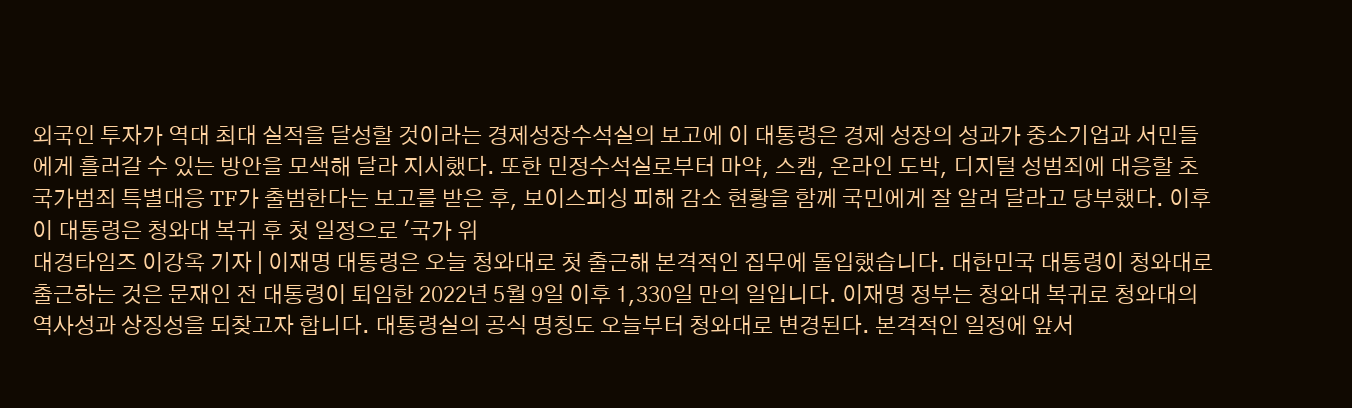외국인 투자가 역대 최대 실적을 달성할 것이라는 경제성장수석실의 보고에 이 대통령은 경제 성장의 성과가 중소기업과 서민들에게 흘러갈 수 있는 방안을 모색해 달라 지시했다. 또한 민정수석실로부터 마약, 스캠, 온라인 도박, 디지털 성범죄에 대응할 초국가범죄 특별대응 TF가 출범한다는 보고를 받은 후, 보이스피싱 피해 감소 현황을 함께 국민에게 잘 알려 달라고 당부했다. 이후 이 대통령은 청와대 복귀 후 첫 일정으로 '국가 위
대경타임즈 이강옥 기자 | 이재명 대통령은 오늘 청와대로 첫 출근해 본격적인 집무에 돌입했습니다. 대한민국 대통령이 청와대로 출근하는 것은 문재인 전 대통령이 퇴임한 2022년 5월 9일 이후 1,330일 만의 일입니다. 이재명 정부는 청와대 복귀로 청와대의 역사성과 상징성을 되찾고자 합니다. 대통령실의 공식 명칭도 오늘부터 청와대로 변경된다. 본격적인 일정에 앞서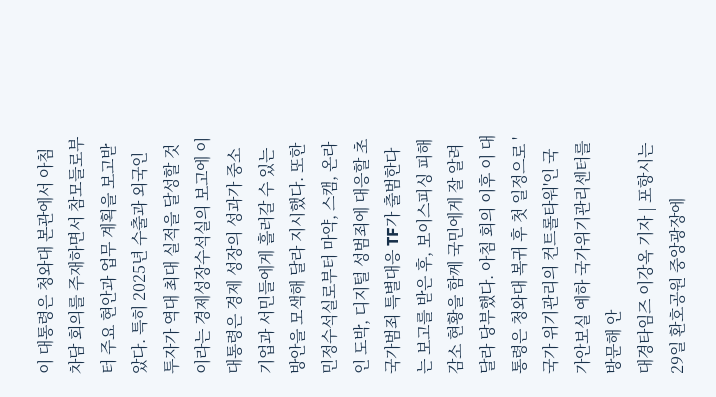이 대통령은 청와대 본관에서 아침 차담 회의를 주재하면서 참모들로부터 주요 현안과 업무 계획을 보고받았다. 특히 2025년 수출과 외국인 투자가 역대 최대 실적을 달성할 것이라는 경제성장수석실의 보고에 이 대통령은 경제 성장의 성과가 중소기업과 서민들에게 흘러갈 수 있는 방안을 모색해 달라 지시했다. 또한 민정수석실로부터 마약, 스캠, 온라인 도박, 디지털 성범죄에 대응할 초국가범죄 특별대응 TF가 출범한다는 보고를 받은 후, 보이스피싱 피해 감소 현황을 함께 국민에게 잘 알려 달라 당부했다. 아침 회의 이후 이 대통령은 청와대 복귀 후 첫 일정으로 '국가 위기관리의 컨트롤타워'인 국가안보실 예하 국가위기관리센터를 방문해 안
대경타임즈 이강옥 기자 | 포항시는 29일 환호공원 중앙광장에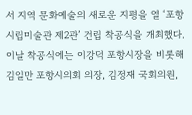서 지역 문화예술의 새로운 지평을 열 ‘포항시립미술관 제2관’ 건립 착공식을 개최했다. 이날 착공식에는 이강덕 포항시장을 비롯해 김일만 포항시의회 의장, 김정재 국회의원,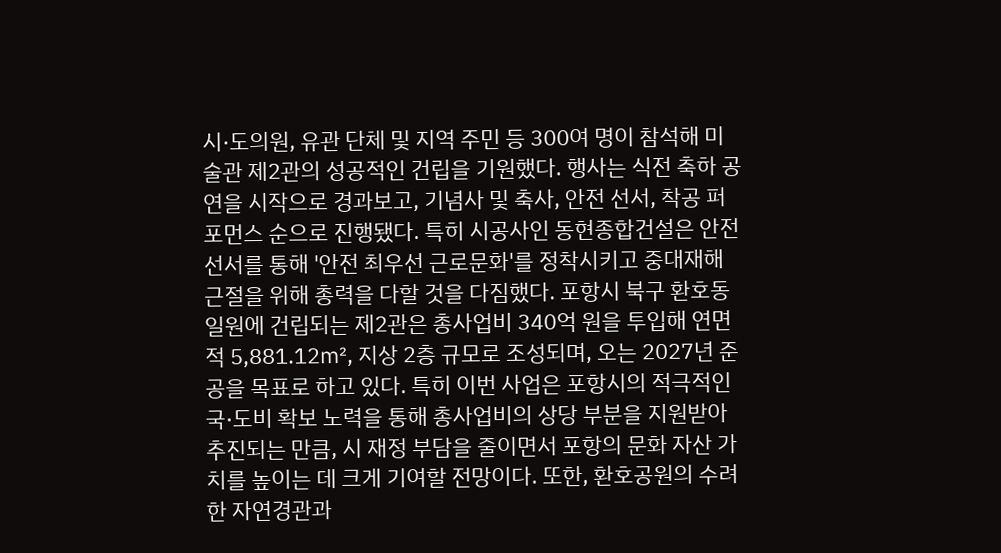시·도의원, 유관 단체 및 지역 주민 등 300여 명이 참석해 미술관 제2관의 성공적인 건립을 기원했다. 행사는 식전 축하 공연을 시작으로 경과보고, 기념사 및 축사, 안전 선서, 착공 퍼포먼스 순으로 진행됐다. 특히 시공사인 동현종합건설은 안전 선서를 통해 '안전 최우선 근로문화'를 정착시키고 중대재해 근절을 위해 총력을 다할 것을 다짐했다. 포항시 북구 환호동 일원에 건립되는 제2관은 총사업비 340억 원을 투입해 연면적 5,881.12㎡, 지상 2층 규모로 조성되며, 오는 2027년 준공을 목표로 하고 있다. 특히 이번 사업은 포항시의 적극적인 국·도비 확보 노력을 통해 총사업비의 상당 부분을 지원받아 추진되는 만큼, 시 재정 부담을 줄이면서 포항의 문화 자산 가치를 높이는 데 크게 기여할 전망이다. 또한, 환호공원의 수려한 자연경관과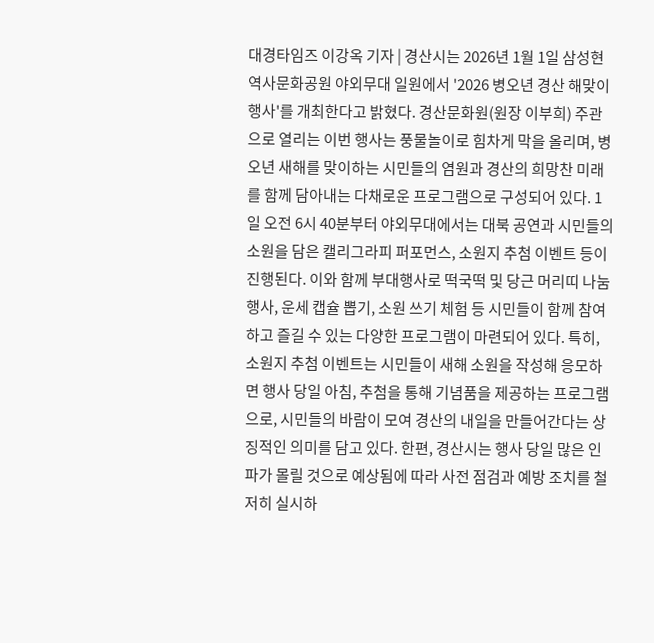대경타임즈 이강옥 기자 | 경산시는 2026년 1월 1일 삼성현역사문화공원 야외무대 일원에서 '2026 병오년 경산 해맞이 행사'를 개최한다고 밝혔다. 경산문화원(원장 이부희) 주관으로 열리는 이번 행사는 풍물놀이로 힘차게 막을 올리며, 병오년 새해를 맞이하는 시민들의 염원과 경산의 희망찬 미래를 함께 담아내는 다채로운 프로그램으로 구성되어 있다. 1일 오전 6시 40분부터 야외무대에서는 대북 공연과 시민들의 소원을 담은 캘리그라피 퍼포먼스, 소원지 추첨 이벤트 등이 진행된다. 이와 함께 부대행사로 떡국떡 및 당근 머리띠 나눔 행사, 운세 캡슐 뽑기, 소원 쓰기 체험 등 시민들이 함께 참여하고 즐길 수 있는 다양한 프로그램이 마련되어 있다. 특히, 소원지 추첨 이벤트는 시민들이 새해 소원을 작성해 응모하면 행사 당일 아침, 추첨을 통해 기념품을 제공하는 프로그램으로, 시민들의 바람이 모여 경산의 내일을 만들어간다는 상징적인 의미를 담고 있다. 한편, 경산시는 행사 당일 많은 인파가 몰릴 것으로 예상됨에 따라 사전 점검과 예방 조치를 철저히 실시하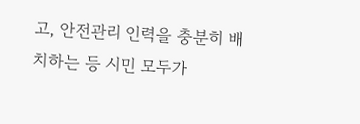고, 안전관리 인력을 충분히 배치하는 등 시민 모두가